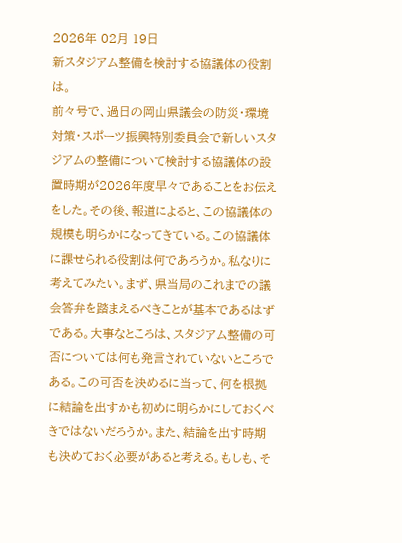2026年 02月 19日
新スタジアム整備を検討する協議体の役割は。
前々号で、過日の岡山県議会の防災・環境対策・スポーツ振興特別委員会で新しいスタジアムの整備について検討する協議体の設置時期が2026年度早々であることをお伝えをした。その後、報道によると、この協議体の規模も明らかになってきている。この協議体に課せられる役割は何であろうか。私なりに考えてみたい。まず、県当局のこれまでの議会答弁を踏まえるべきことが基本であるはずである。大事なところは、スタジアム整備の可否については何も発言されていないところである。この可否を決めるに当って、何を根拠に結論を出すかも初めに明らかにしておくべきではないだろうか。また、結論を出す時期も決めておく必要があると考える。もしも、そ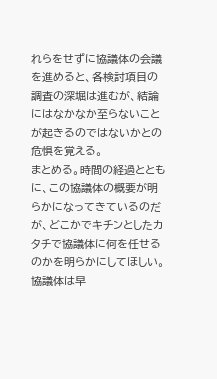れらをせずに協議体の会議を進めると、各検討項目の調査の深堀は進むが、結論にはなかなか至らないことが起きるのではないかとの危惧を覚える。
まとめる。時間の経過とともに、この協議体の概要が明らかになってきているのだが、どこかでキチンとしたカタチで協議体に何を任せるのかを明らかにしてほしい。協議体は早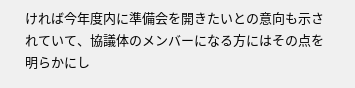ければ今年度内に準備会を開きたいとの意向も示されていて、協議体のメンバーになる方にはその点を明らかにし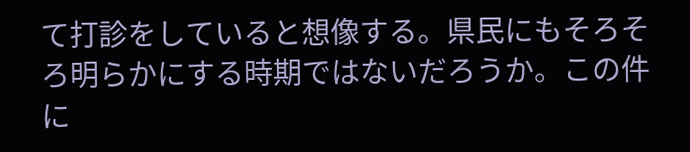て打診をしていると想像する。県民にもそろそろ明らかにする時期ではないだろうか。この件に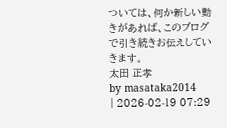ついては、何か新しい動きがあれば、このブログで引き続きお伝えしていきます。
太田 正孝
by masataka2014
| 2026-02-19 07:29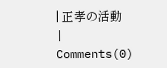| 正孝の活動
|
Comments(0)